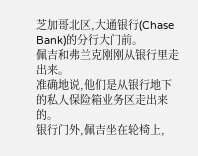芝加哥北区,大通银行(Chase Bank)的分行大门前。
佩吉和弗兰克刚刚从银行里走出来。
准确地说,他们是从银行地下的私人保险箱业务区走出来的。
银行门外,佩吉坐在轮椅上,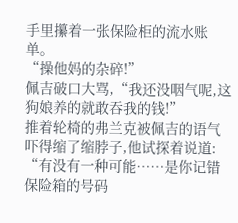手里攥着一张保险柜的流水账单。
“操他妈的杂碎!”
佩吉破口大骂,“我还没咽气呢,这狗娘养的就敢吞我的钱!”
推着轮椅的弗兰克被佩吉的语气吓得缩了缩脖子,他试探着说道:
“有没有一种可能……是你记错保险箱的号码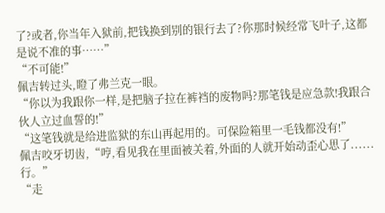了?或者,你当年入狱前,把钱换到别的银行去了?你那时候经常飞叶子,这都是说不准的事……”
“不可能!”
佩吉转过头,瞪了弗兰克一眼。
“你以为我跟你一样,是把脑子拉在裤裆的废物吗?那笔钱是应急款!我跟合伙人立过血誓的!”
“这笔钱就是给进监狱的东山再起用的。可保险箱里一毛钱都没有!”
佩吉咬牙切齿,“哼,看见我在里面被关着,外面的人就开始动歪心思了......行。”
“走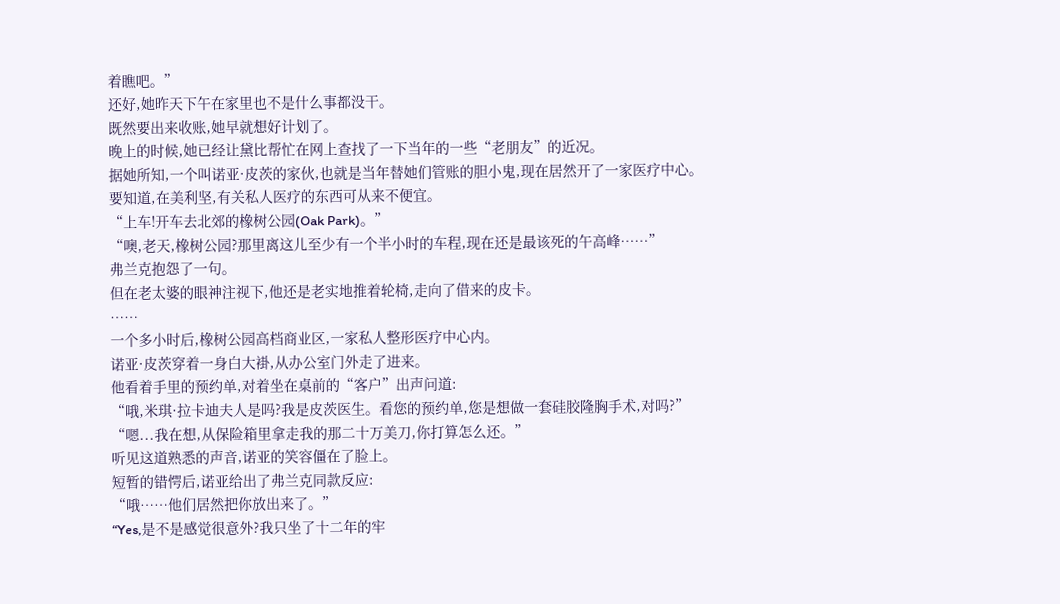着瞧吧。”
还好,她昨天下午在家里也不是什么事都没干。
既然要出来收账,她早就想好计划了。
晚上的时候,她已经让黛比帮忙在网上查找了一下当年的一些“老朋友”的近况。
据她所知,一个叫诺亚·皮茨的家伙,也就是当年替她们管账的胆小鬼,现在居然开了一家医疗中心。
要知道,在美利坚,有关私人医疗的东西可从来不便宜。
“上车!开车去北郊的橡树公园(Oak Park)。”
“噢,老天,橡树公园?那里离这儿至少有一个半小时的车程,现在还是最该死的午高峰……”
弗兰克抱怨了一句。
但在老太婆的眼神注视下,他还是老实地推着轮椅,走向了借来的皮卡。
……
一个多小时后,橡树公园高档商业区,一家私人整形医疗中心内。
诺亚·皮茨穿着一身白大褂,从办公室门外走了进来。
他看着手里的预约单,对着坐在桌前的“客户”出声问道:
“哦,米琪·拉卡迪夫人是吗?我是皮茨医生。看您的预约单,您是想做一套硅胶隆胸手术,对吗?”
“嗯...我在想,从保险箱里拿走我的那二十万美刀,你打算怎么还。”
听见这道熟悉的声音,诺亚的笑容僵在了脸上。
短暂的错愕后,诺亚给出了弗兰克同款反应:
“哦……他们居然把你放出来了。”
“Yes,是不是感觉很意外?我只坐了十二年的牢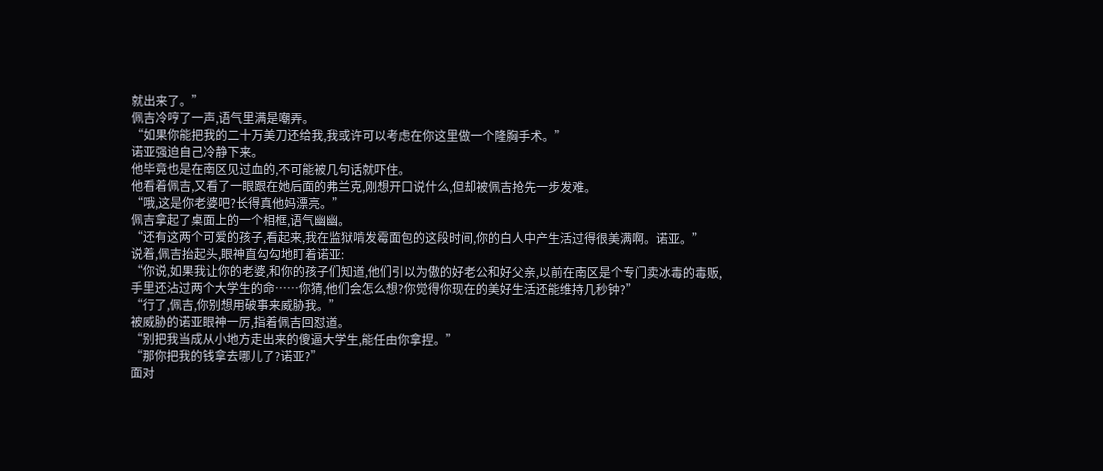就出来了。”
佩吉冷哼了一声,语气里满是嘲弄。
“如果你能把我的二十万美刀还给我,我或许可以考虑在你这里做一个隆胸手术。”
诺亚强迫自己冷静下来。
他毕竟也是在南区见过血的,不可能被几句话就吓住。
他看着佩吉,又看了一眼跟在她后面的弗兰克,刚想开口说什么,但却被佩吉抢先一步发难。
“哦,这是你老婆吧?长得真他妈漂亮。”
佩吉拿起了桌面上的一个相框,语气幽幽。
“还有这两个可爱的孩子,看起来,我在监狱啃发霉面包的这段时间,你的白人中产生活过得很美满啊。诺亚。”
说着,佩吉抬起头,眼神直勾勾地盯着诺亚:
“你说,如果我让你的老婆,和你的孩子们知道,他们引以为傲的好老公和好父亲,以前在南区是个专门卖冰毒的毒贩,手里还沾过两个大学生的命……你猜,他们会怎么想?你觉得你现在的美好生活还能维持几秒钟?”
“行了,佩吉,你别想用破事来威胁我。”
被威胁的诺亚眼神一厉,指着佩吉回怼道。
“别把我当成从小地方走出来的傻逼大学生,能任由你拿捏。”
“那你把我的钱拿去哪儿了?诺亚?”
面对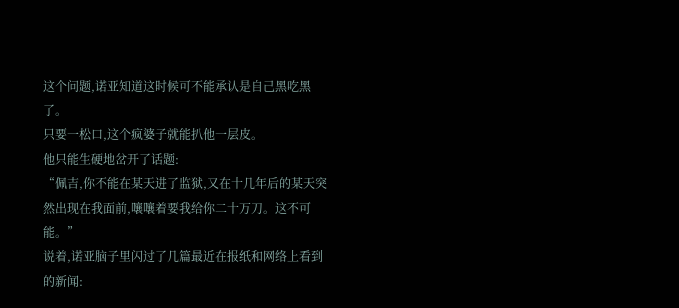这个问题,诺亚知道这时候可不能承认是自己黑吃黑了。
只要一松口,这个疯婆子就能扒他一层皮。
他只能生硬地岔开了话题:
“佩吉,你不能在某天进了监狱,又在十几年后的某天突然出现在我面前,嚷嚷着要我给你二十万刀。这不可能。”
说着,诺亚脑子里闪过了几篇最近在报纸和网络上看到的新闻: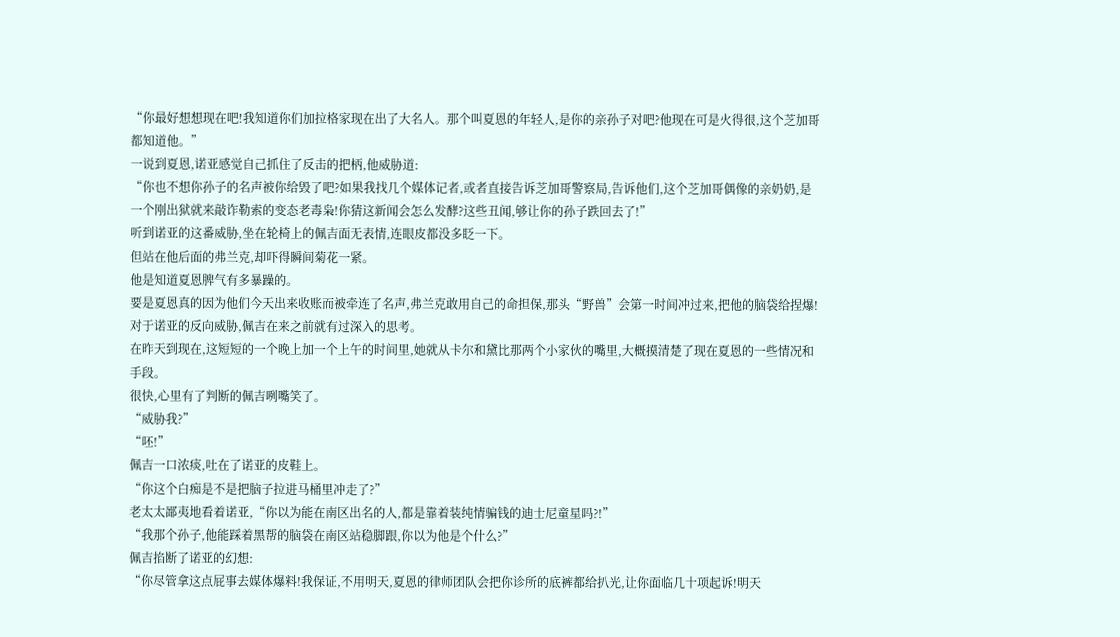“你最好想想现在吧!我知道你们加拉格家现在出了大名人。那个叫夏恩的年轻人,是你的亲孙子对吧?他现在可是火得很,这个芝加哥都知道他。”
一说到夏恩,诺亚感觉自己抓住了反击的把柄,他威胁道:
“你也不想你孙子的名声被你给毁了吧?如果我找几个媒体记者,或者直接告诉芝加哥警察局,告诉他们,这个芝加哥偶像的亲奶奶,是一个刚出狱就来敲诈勒索的变态老毒枭!你猜这新闻会怎么发酵?这些丑闻,够让你的孙子跌回去了!”
听到诺亚的这番威胁,坐在轮椅上的佩吉面无表情,连眼皮都没多眨一下。
但站在他后面的弗兰克,却吓得瞬间菊花一紧。
他是知道夏恩脾气有多暴躁的。
要是夏恩真的因为他们今天出来收账而被牵连了名声,弗兰克敢用自己的命担保,那头“野兽”会第一时间冲过来,把他的脑袋给捏爆!
对于诺亚的反向威胁,佩吉在来之前就有过深入的思考。
在昨天到现在,这短短的一个晚上加一个上午的时间里,她就从卡尔和黛比那两个小家伙的嘴里,大概摸清楚了现在夏恩的一些情况和手段。
很快,心里有了判断的佩吉咧嘴笑了。
“威胁我?”
“呸!”
佩吉一口浓痰,吐在了诺亚的皮鞋上。
“你这个白痴是不是把脑子拉进马桶里冲走了?”
老太太鄙夷地看着诺亚,“你以为能在南区出名的人,都是靠着装纯情骗钱的迪士尼童星吗?!”
“我那个孙子,他能踩着黑帮的脑袋在南区站稳脚跟,你以为他是个什么?”
佩吉掐断了诺亚的幻想:
“你尽管拿这点屁事去媒体爆料!我保证,不用明天,夏恩的律师团队会把你诊所的底裤都给扒光,让你面临几十项起诉!明天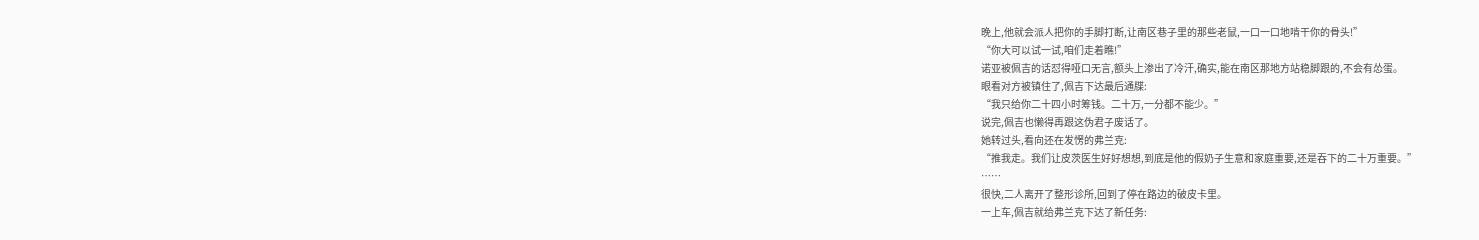晚上,他就会派人把你的手脚打断,让南区巷子里的那些老鼠,一口一口地啃干你的骨头!”
“你大可以试一试,咱们走着瞧!”
诺亚被佩吉的话怼得哑口无言,额头上渗出了冷汗,确实,能在南区那地方站稳脚跟的,不会有怂蛋。
眼看对方被镇住了,佩吉下达最后通牒:
“我只给你二十四小时筹钱。二十万,一分都不能少。”
说完,佩吉也懒得再跟这伪君子废话了。
她转过头,看向还在发愣的弗兰克:
“推我走。我们让皮茨医生好好想想,到底是他的假奶子生意和家庭重要,还是吞下的二十万重要。”
……
很快,二人离开了整形诊所,回到了停在路边的破皮卡里。
一上车,佩吉就给弗兰克下达了新任务: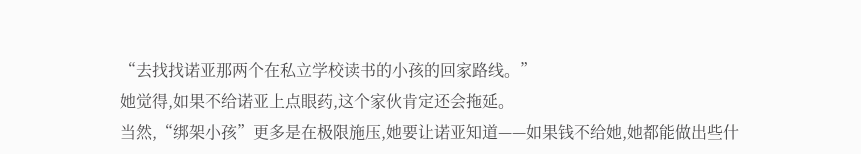“去找找诺亚那两个在私立学校读书的小孩的回家路线。”
她觉得,如果不给诺亚上点眼药,这个家伙肯定还会拖延。
当然,“绑架小孩”更多是在极限施压,她要让诺亚知道——如果钱不给她,她都能做出些什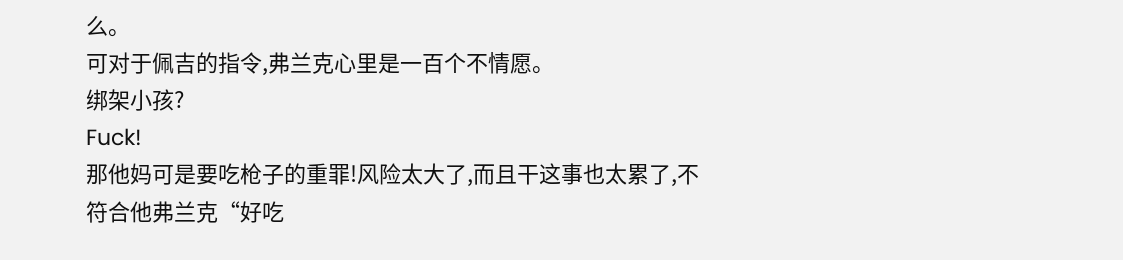么。
可对于佩吉的指令,弗兰克心里是一百个不情愿。
绑架小孩?
Fuck!
那他妈可是要吃枪子的重罪!风险太大了,而且干这事也太累了,不符合他弗兰克“好吃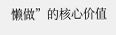懒做”的核心价值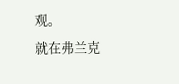观。
就在弗兰克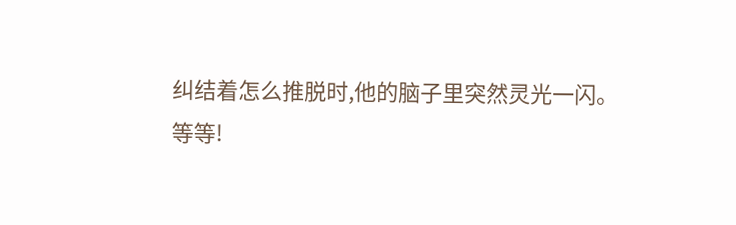纠结着怎么推脱时,他的脑子里突然灵光一闪。
等等!